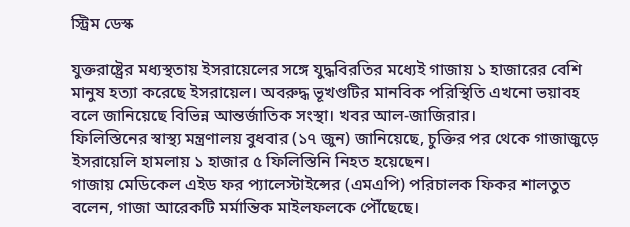স্ট্রিম ডেস্ক

যুক্তরাষ্ট্রের মধ্যস্থতায় ইসরায়েলের সঙ্গে যুদ্ধবিরতির মধ্যেই গাজায় ১ হাজারের বেশি মানুষ হত্যা করেছে ইসরায়েল। অবরুদ্ধ ভূখণ্ডটির মানবিক পরিস্থিতি এখনো ভয়াবহ বলে জানিয়েছে বিভিন্ন আন্তর্জাতিক সংস্থা। খবর আল-জাজিরার।
ফিলিস্তিনের স্বাস্থ্য মন্ত্রণালয় বুধবার (১৭ জুন) জানিয়েছে, চুক্তির পর থেকে গাজাজুড়ে ইসরায়েলি হামলায় ১ হাজার ৫ ফিলিস্তিনি নিহত হয়েছেন।
গাজায় মেডিকেল এইড ফর প্যালেস্টাইন্সের (এমএপি) পরিচালক ফিকর শালতুত বলেন, গাজা আরেকটি মর্মান্তিক মাইলফলকে পৌঁছেছে।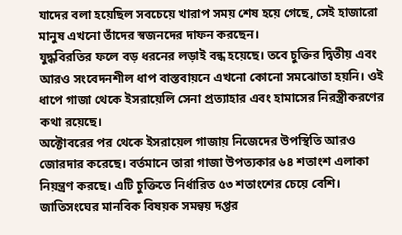যাদের বলা হয়েছিল সবচেয়ে খারাপ সময় শেষ হয়ে গেছে, সেই হাজারো মানুষ এখনো তাঁদের স্বজনদের দাফন করছেন।
যুদ্ধবিরতির ফলে বড় ধরনের লড়াই বন্ধ হয়েছে। তবে চুক্তির দ্বিতীয় এবং আরও সংবেদনশীল ধাপ বাস্তবায়নে এখনো কোনো সমঝোতা হয়নি। ওই ধাপে গাজা থেকে ইসরায়েলি সেনা প্রত্যাহার এবং হামাসের নিরস্ত্রীকরণের কথা রয়েছে।
অক্টোবরের পর থেকে ইসরায়েল গাজায় নিজেদের উপস্থিতি আরও জোরদার করেছে। বর্তমানে তারা গাজা উপত্যকার ৬৪ শতাংশ এলাকা নিয়ন্ত্রণ করছে। এটি চুক্তিতে নির্ধারিত ৫৩ শতাংশের চেয়ে বেশি।
জাতিসংঘের মানবিক বিষয়ক সমন্বয় দপ্তর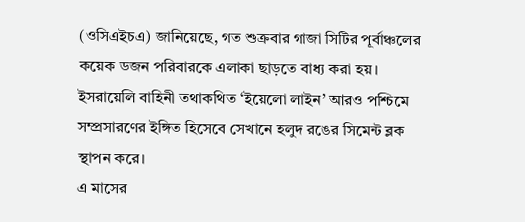(ওসিএইচএ) জানিয়েছে, গত শুক্রবার গাজা সিটির পূর্বাঞ্চলের কয়েক ডজন পরিবারকে এলাকা ছাড়তে বাধ্য করা হয়। ইসরায়েলি বাহিনী তথাকথিত ‘ইয়েলো লাইন’ আরও পশ্চিমে সম্প্রসারণের ইঙ্গিত হিসেবে সেখানে হলুদ রঙের সিমেন্ট ব্লক স্থাপন করে।
এ মাসের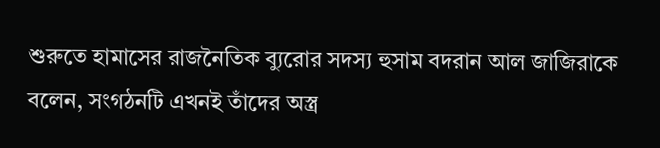শুরুতে হামাসের রাজনৈতিক ব্যুরোর সদস্য হুসাম বদরান আল জাজিরাকে বলেন, সংগঠনটি এখনই তাঁদের অস্ত্র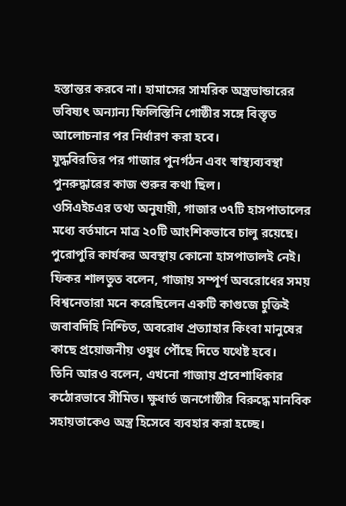হস্তান্তর করবে না। হামাসের সামরিক অস্ত্রভান্ডারের ভবিষ্যৎ অন্যান্য ফিলিস্তিনি গোষ্ঠীর সঙ্গে বিস্তৃত আলোচনার পর নির্ধারণ করা হবে।
যুদ্ধবিরতির পর গাজার পুনর্গঠন এবং স্বাস্থ্যব্যবস্থা পুনরুদ্ধারের কাজ শুরুর কথা ছিল।
ওসিএইচএর তথ্য অনুযায়ী, গাজার ৩৭টি হাসপাতালের মধ্যে বর্তমানে মাত্র ২০টি আংশিকভাবে চালু রয়েছে। পুরোপুরি কার্যকর অবস্থায় কোনো হাসপাতালই নেই।
ফিকর শালতুত বলেন, গাজায় সম্পূর্ণ অবরোধের সময় বিশ্বনেতারা মনে করেছিলেন একটি কাগুজে চুক্তিই জবাবদিহি নিশ্চিত, অবরোধ প্রত্যাহার কিংবা মানুষের কাছে প্রয়োজনীয় ওষুধ পৌঁছে দিতে যথেষ্ট হবে।
তিনি আরও বলেন, এখনো গাজায় প্রবেশাধিকার কঠোরভাবে সীমিত। ক্ষুধার্ত জনগোষ্ঠীর বিরুদ্ধে মানবিক সহায়তাকেও অস্ত্র হিসেবে ব্যবহার করা হচ্ছে।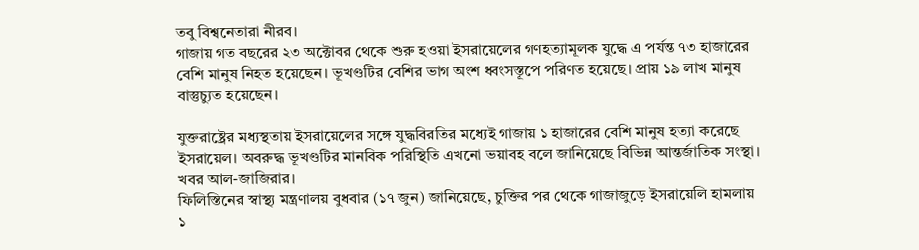তবু বিশ্বনেতারা নীরব।
গাজায় গত বছরের ২৩ অক্টোবর থেকে শুরু হওয়া ইসরায়েলের গণহত্যামূলক যুদ্ধে এ পর্যন্ত ৭৩ হাজারের বেশি মানুষ নিহত হয়েছেন। ভূখণ্ডটির বেশির ভাগ অংশ ধ্বংসস্তূপে পরিণত হয়েছে। প্রায় ১৯ লাখ মানুষ বাস্তুচ্যুত হয়েছেন।

যুক্তরাষ্ট্রের মধ্যস্থতায় ইসরায়েলের সঙ্গে যুদ্ধবিরতির মধ্যেই গাজায় ১ হাজারের বেশি মানুষ হত্যা করেছে ইসরায়েল। অবরুদ্ধ ভূখণ্ডটির মানবিক পরিস্থিতি এখনো ভয়াবহ বলে জানিয়েছে বিভিন্ন আন্তর্জাতিক সংস্থা। খবর আল-জাজিরার।
ফিলিস্তিনের স্বাস্থ্য মন্ত্রণালয় বুধবার (১৭ জুন) জানিয়েছে, চুক্তির পর থেকে গাজাজুড়ে ইসরায়েলি হামলায় ১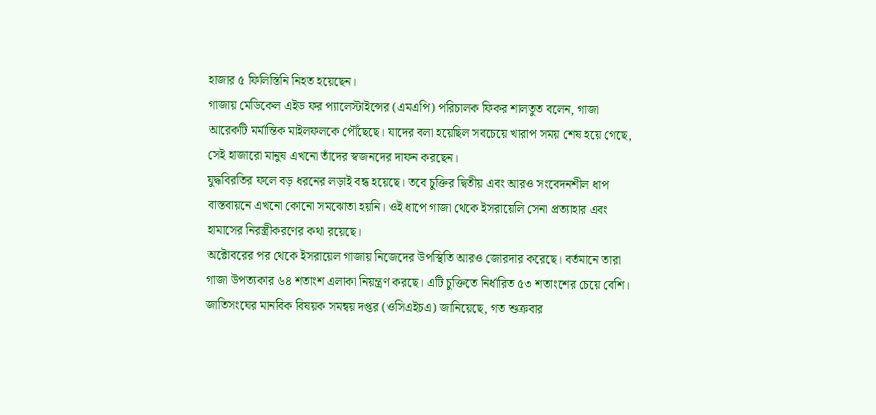হাজার ৫ ফিলিস্তিনি নিহত হয়েছেন।
গাজায় মেডিকেল এইড ফর প্যালেস্টাইন্সের (এমএপি) পরিচালক ফিকর শালতুত বলেন, গাজা আরেকটি মর্মান্তিক মাইলফলকে পৌঁছেছে। যাদের বলা হয়েছিল সবচেয়ে খারাপ সময় শেষ হয়ে গেছে, সেই হাজারো মানুষ এখনো তাঁদের স্বজনদের দাফন করছেন।
যুদ্ধবিরতির ফলে বড় ধরনের লড়াই বন্ধ হয়েছে। তবে চুক্তির দ্বিতীয় এবং আরও সংবেদনশীল ধাপ বাস্তবায়নে এখনো কোনো সমঝোতা হয়নি। ওই ধাপে গাজা থেকে ইসরায়েলি সেনা প্রত্যাহার এবং হামাসের নিরস্ত্রীকরণের কথা রয়েছে।
অক্টোবরের পর থেকে ইসরায়েল গাজায় নিজেদের উপস্থিতি আরও জোরদার করেছে। বর্তমানে তারা গাজা উপত্যকার ৬৪ শতাংশ এলাকা নিয়ন্ত্রণ করছে। এটি চুক্তিতে নির্ধারিত ৫৩ শতাংশের চেয়ে বেশি।
জাতিসংঘের মানবিক বিষয়ক সমন্বয় দপ্তর (ওসিএইচএ) জানিয়েছে, গত শুক্রবার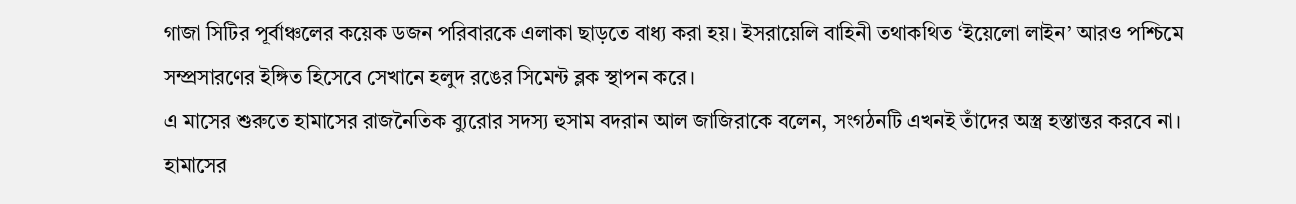গাজা সিটির পূর্বাঞ্চলের কয়েক ডজন পরিবারকে এলাকা ছাড়তে বাধ্য করা হয়। ইসরায়েলি বাহিনী তথাকথিত ‘ইয়েলো লাইন’ আরও পশ্চিমে সম্প্রসারণের ইঙ্গিত হিসেবে সেখানে হলুদ রঙের সিমেন্ট ব্লক স্থাপন করে।
এ মাসের শুরুতে হামাসের রাজনৈতিক ব্যুরোর সদস্য হুসাম বদরান আল জাজিরাকে বলেন, সংগঠনটি এখনই তাঁদের অস্ত্র হস্তান্তর করবে না। হামাসের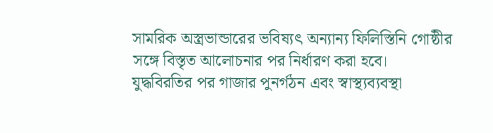সামরিক অস্ত্রভান্ডারের ভবিষ্যৎ অন্যান্য ফিলিস্তিনি গোষ্ঠীর সঙ্গে বিস্তৃত আলোচনার পর নির্ধারণ করা হবে।
যুদ্ধবিরতির পর গাজার পুনর্গঠন এবং স্বাস্থ্যব্যবস্থা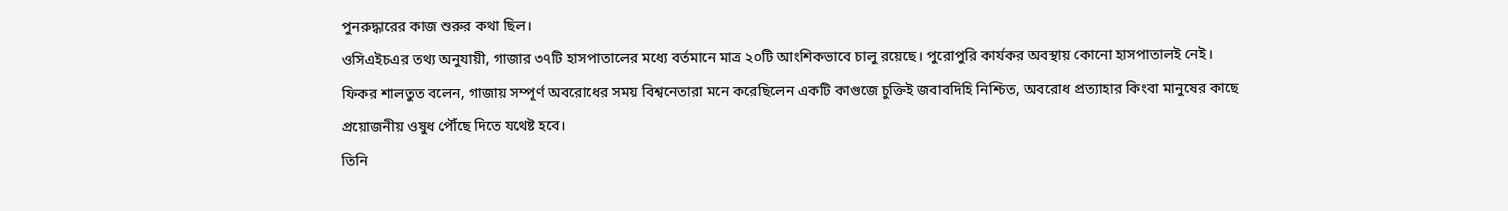পুনরুদ্ধারের কাজ শুরুর কথা ছিল।
ওসিএইচএর তথ্য অনুযায়ী, গাজার ৩৭টি হাসপাতালের মধ্যে বর্তমানে মাত্র ২০টি আংশিকভাবে চালু রয়েছে। পুরোপুরি কার্যকর অবস্থায় কোনো হাসপাতালই নেই।
ফিকর শালতুত বলেন, গাজায় সম্পূর্ণ অবরোধের সময় বিশ্বনেতারা মনে করেছিলেন একটি কাগুজে চুক্তিই জবাবদিহি নিশ্চিত, অবরোধ প্রত্যাহার কিংবা মানুষের কাছে প্রয়োজনীয় ওষুধ পৌঁছে দিতে যথেষ্ট হবে।
তিনি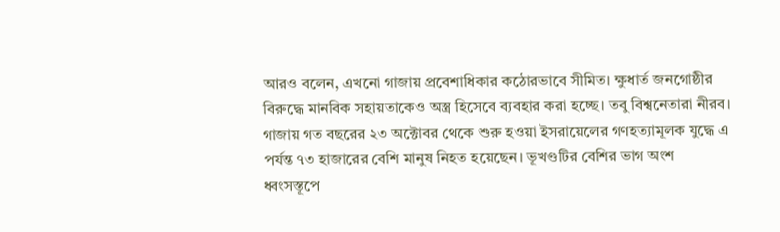আরও বলেন, এখনো গাজায় প্রবেশাধিকার কঠোরভাবে সীমিত। ক্ষুধার্ত জনগোষ্ঠীর বিরুদ্ধে মানবিক সহায়তাকেও অস্ত্র হিসেবে ব্যবহার করা হচ্ছে। তবু বিশ্বনেতারা নীরব।
গাজায় গত বছরের ২৩ অক্টোবর থেকে শুরু হওয়া ইসরায়েলের গণহত্যামূলক যুদ্ধে এ পর্যন্ত ৭৩ হাজারের বেশি মানুষ নিহত হয়েছেন। ভূখণ্ডটির বেশির ভাগ অংশ ধ্বংসস্তূপে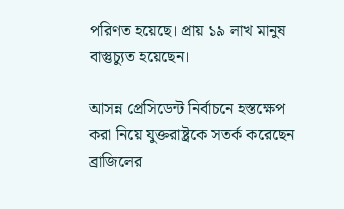পরিণত হয়েছে। প্রায় ১৯ লাখ মানুষ বাস্তুচ্যুত হয়েছেন।

আসন্ন প্রেসিডেন্ট নির্বাচনে হস্তক্ষেপ করা নিয়ে যুক্তরাষ্ট্রকে সতর্ক করেছেন ব্রাজিলের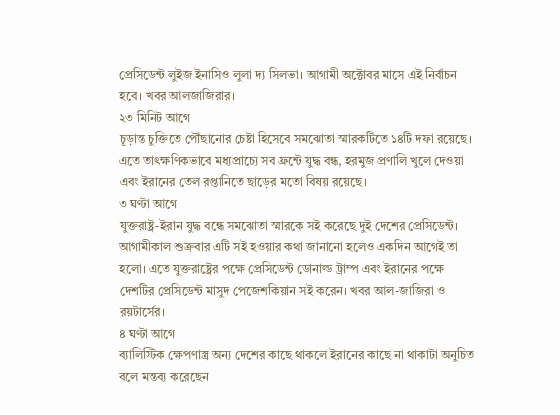প্রেসিডেন্ট লুইজ ইনাসিও লুলা দ্য সিলভা। আগামী অক্টোবর মাসে এই নির্বাচন হবে। খবর আলজাজিরার।
২৩ মিনিট আগে
চূড়ান্ত চুক্তিতে পৌঁছানোর চেষ্টা হিসেবে সমঝোতা স্মারকটিতে ১৪টি দফা রয়েছে। এতে তাৎক্ষণিকভাবে মধ্যপ্রাচ্যে সব ফ্রন্টে যুদ্ধ বন্ধ, হরমুজ প্রণালি খুলে দেওয়া এবং ইরানের তেল রপ্তানিতে ছাড়ের মতো বিষয় রয়েছে।
৩ ঘণ্টা আগে
যুক্তরাষ্ট্র-ইরান যুদ্ধ বন্ধে সমঝোতা স্মারকে সই করেছে দুই দেশের প্রেসিডেন্ট। আগামীকাল শুক্রবার এটি সই হওয়ার কথা জানানো হলেও একদিন আগেই তা হলো। এতে যুক্তরাষ্ট্রের পক্ষে প্রেসিডেন্ট ডোনাল্ড ট্রাম্প এবং ইরানের পক্ষে দেশটির প্রেসিডেন্ট মাসুদ পেজেশকিয়ান সই করেন। খবর আল-জাজিরা ও রয়টার্সের।
৪ ঘণ্টা আগে
ব্যালিস্টিক ক্ষেপণাস্ত্র অন্য দেশের কাছে থাকলে ইরানের কাছে না থাকাটা অনুচিত বলে মন্তব্য করেছেন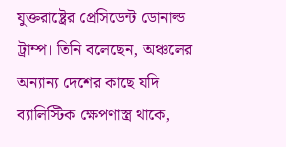যুক্তরাষ্ট্রের প্রেসিডেন্ট ডোনাল্ড ট্রাম্প। তিনি বলেছেন, অঞ্চলের অন্যান্য দেশের কাছে যদি ব্যালিস্টিক ক্ষেপণাস্ত্র থাকে,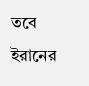তবে ইরানের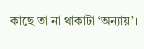কাছে তা না থাকাটা ‘অন্যায়’।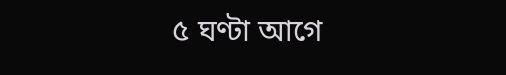৫ ঘণ্টা আগে